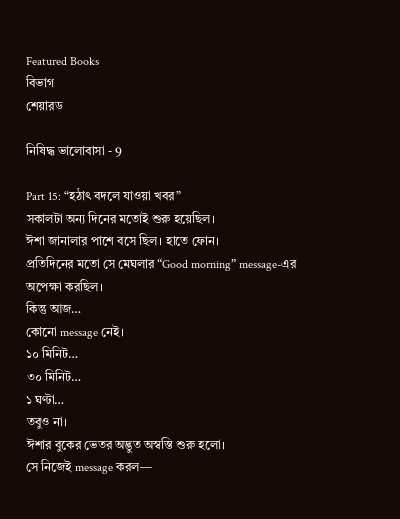Featured Books
বিভাগ
শেয়ারড

নিষিদ্ধ ভালোবাসা - 9

Part 15: “হঠাৎ বদলে যাওয়া খবর”
সকালটা অন্য দিনের মতোই শুরু হয়েছিল।
ঈশা জানালার পাশে বসে ছিল। হাতে ফোন।
প্রতিদিনের মতো সে মেঘলার “Good morning” message-এর অপেক্ষা করছিল।
কিন্তু আজ…
কোনো message নেই।
১০ মিনিট…
৩০ মিনিট…
১ ঘণ্টা…
তবুও না।
ঈশার বুকের ভেতর অদ্ভুত অস্বস্তি শুরু হলো।
সে নিজেই message করল—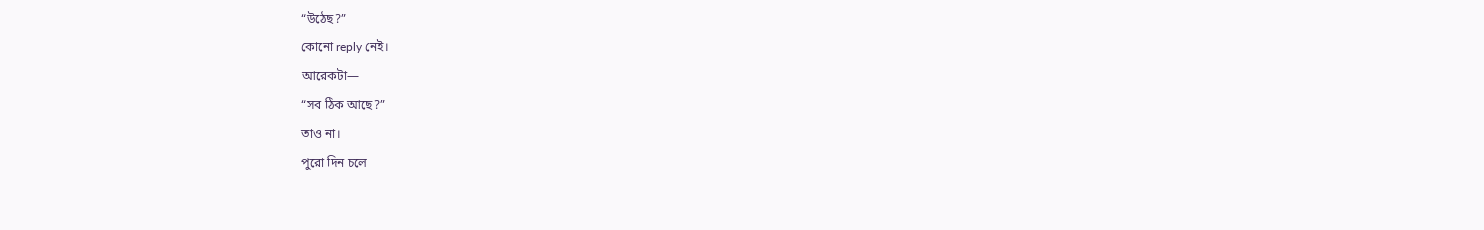“উঠেছ?”
কোনো reply নেই।
আরেকটা—
“সব ঠিক আছে?”
তাও না।
পুরো দিন চলে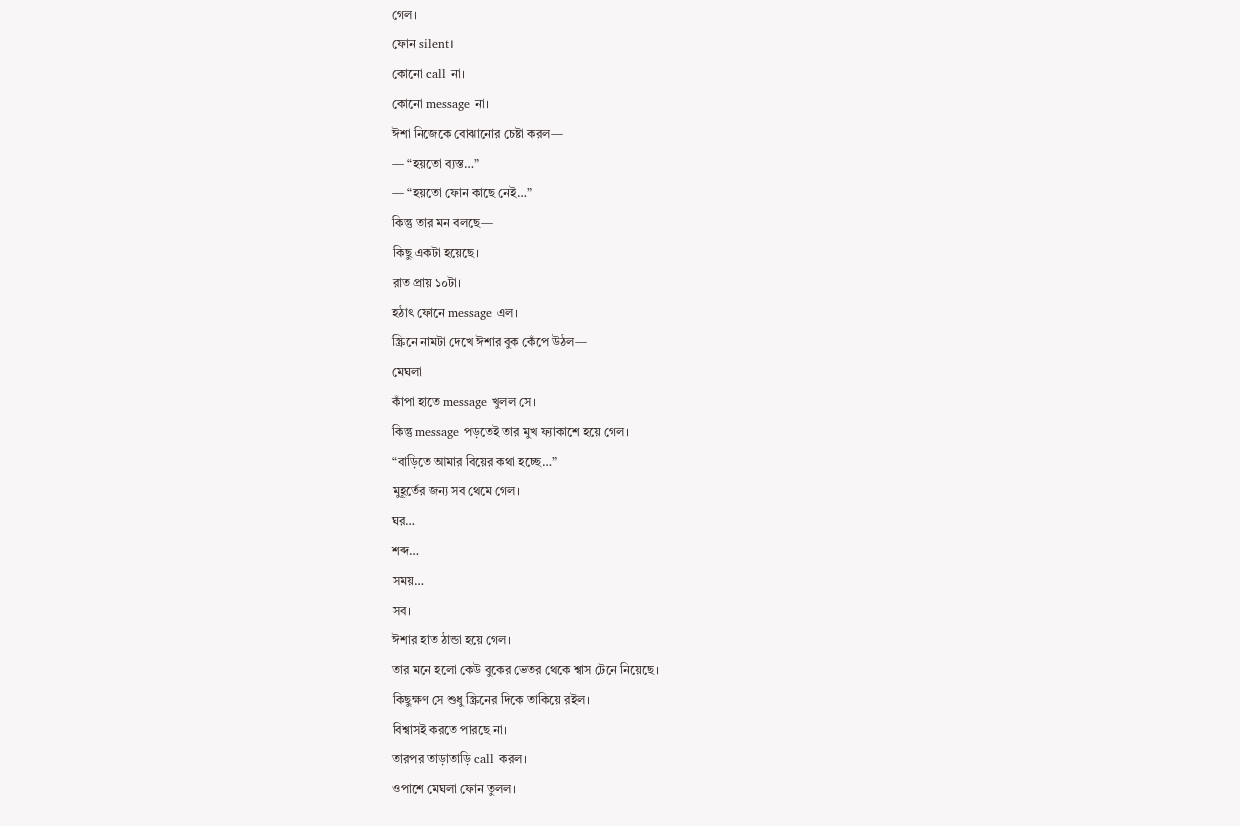গেল।
ফোন silent।
কোনো call না।
কোনো message না।
ঈশা নিজেকে বোঝানোর চেষ্টা করল—
— “হয়তো ব্যস্ত…”
— “হয়তো ফোন কাছে নেই…”
কিন্তু তার মন বলছে—
কিছু একটা হয়েছে।
রাত প্রায় ১০টা।
হঠাৎ ফোনে message এল।
স্ক্রিনে নামটা দেখে ঈশার বুক কেঁপে উঠল—
মেঘলা
কাঁপা হাতে message খুলল সে।
কিন্তু message পড়তেই তার মুখ ফ্যাকাশে হয়ে গেল।
“বাড়িতে আমার বিয়ের কথা হচ্ছে…”
মুহূর্তের জন্য সব থেমে গেল।
ঘর…
শব্দ…
সময়…
সব।
ঈশার হাত ঠান্ডা হয়ে গেল।
তার মনে হলো কেউ বুকের ভেতর থেকে শ্বাস টেনে নিয়েছে।
কিছুক্ষণ সে শুধু স্ক্রিনের দিকে তাকিয়ে রইল।
বিশ্বাসই করতে পারছে না।
তারপর তাড়াতাড়ি call করল।
ওপাশে মেঘলা ফোন তুলল।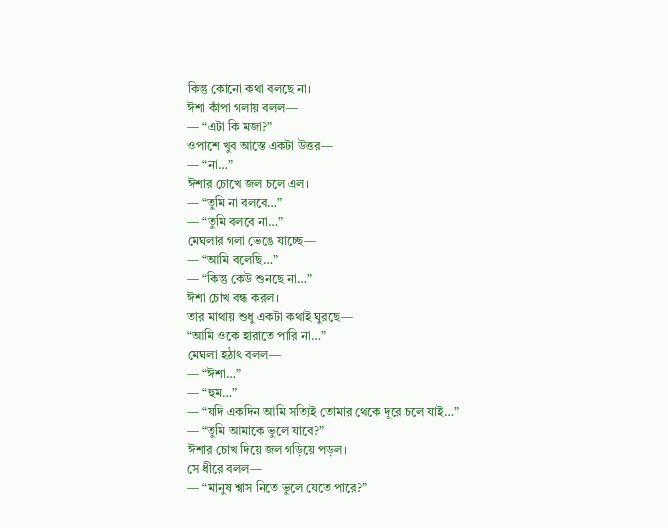কিন্তু কোনো কথা বলছে না।
ঈশা কাঁপা গলায় বলল—
— “এটা কি মজা?”
ওপাশে খুব আস্তে একটা উত্তর—
— “না…”
ঈশার চোখে জল চলে এল।
— “তুমি না বলবে…”
— “তুমি বলবে না…”
মেঘলার গলা ভেঙে যাচ্ছে—
— “আমি বলেছি…”
— “কিন্তু কেউ শুনছে না…”
ঈশা চোখ বন্ধ করল।
তার মাথায় শুধু একটা কথাই ঘুরছে—
“আমি ওকে হারাতে পারি না…”
মেঘলা হঠাৎ বলল—
— “ঈশা…”
— “হুম…”
— “যদি একদিন আমি সত্যিই তোমার থেকে দূরে চলে যাই…”
— “তুমি আমাকে ভুলে যাবে?”
ঈশার চোখ দিয়ে জল গড়িয়ে পড়ল।
সে ধীরে বলল—
— “মানুষ শ্বাস নিতে ভুলে যেতে পারে?”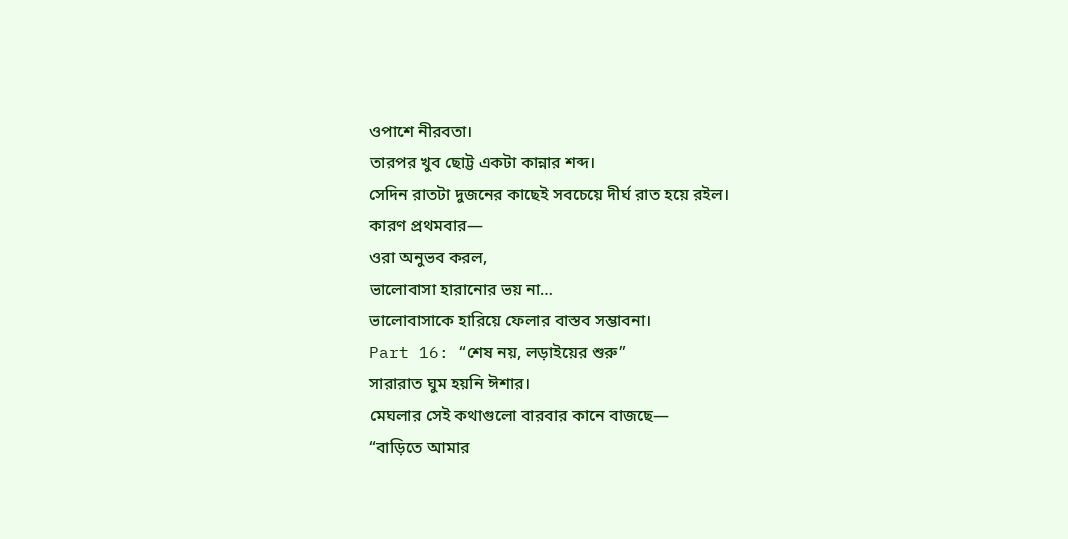ওপাশে নীরবতা।
তারপর খুব ছোট্ট একটা কান্নার শব্দ।
সেদিন রাতটা দুজনের কাছেই সবচেয়ে দীর্ঘ রাত হয়ে রইল।
কারণ প্রথমবার—
ওরা অনুভব করল,
ভালোবাসা হারানোর ভয় না…
ভালোবাসাকে হারিয়ে ফেলার বাস্তব সম্ভাবনা।
Part 16: “শেষ নয়, লড়াইয়ের শুরু”
সারারাত ঘুম হয়নি ঈশার।
মেঘলার সেই কথাগুলো বারবার কানে বাজছে—
“বাড়িতে আমার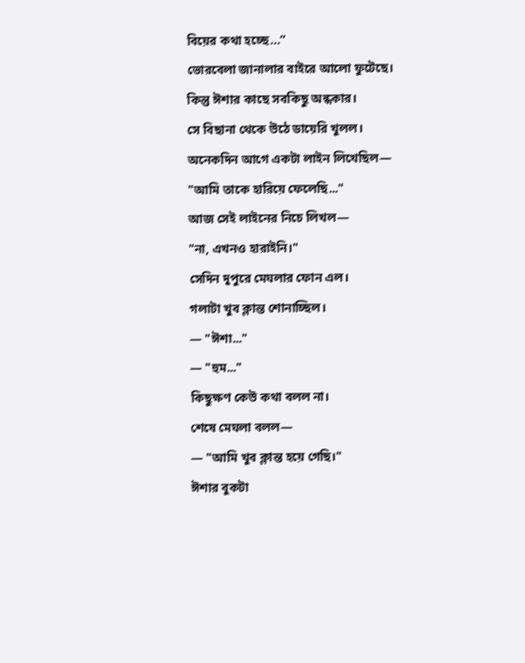বিয়ের কথা হচ্ছে…”
ভোরবেলা জানালার বাইরে আলো ফুটেছে।
কিন্তু ঈশার কাছে সবকিছু অন্ধকার।
সে বিছানা থেকে উঠে ডায়েরি খুলল।
অনেকদিন আগে একটা লাইন লিখেছিল—
"আমি তাকে হারিয়ে ফেলেছি..."
আজ সেই লাইনের নিচে লিখল—
"না, এখনও হারাইনি।"
সেদিন দুপুরে মেঘলার ফোন এল।
গলাটা খুব ক্লান্ত শোনাচ্ছিল।
— "ঈশা..."
— "হুম..."
কিছুক্ষণ কেউ কথা বলল না।
শেষে মেঘলা বলল—
— "আমি খুব ক্লান্ত হয়ে গেছি।"
ঈশার বুকটা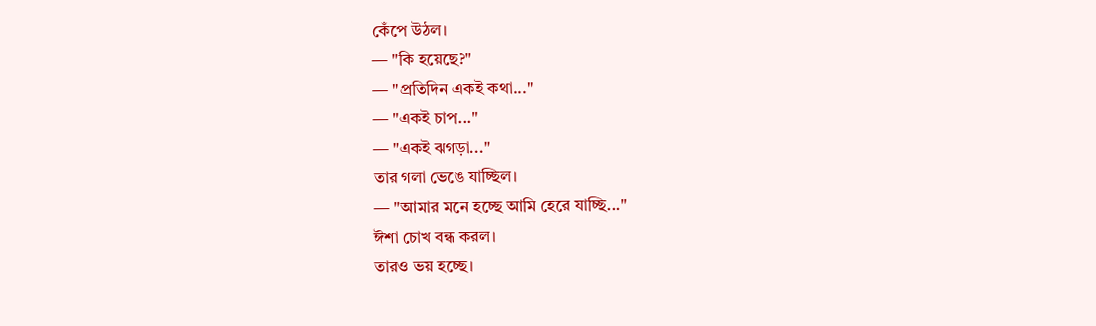কেঁপে উঠল।
— "কি হয়েছে?"
— "প্রতিদিন একই কথা..."
— "একই চাপ..."
— "একই ঝগড়া..."
তার গলা ভেঙে যাচ্ছিল।
— "আমার মনে হচ্ছে আমি হেরে যাচ্ছি..."
ঈশা চোখ বন্ধ করল।
তারও ভয় হচ্ছে।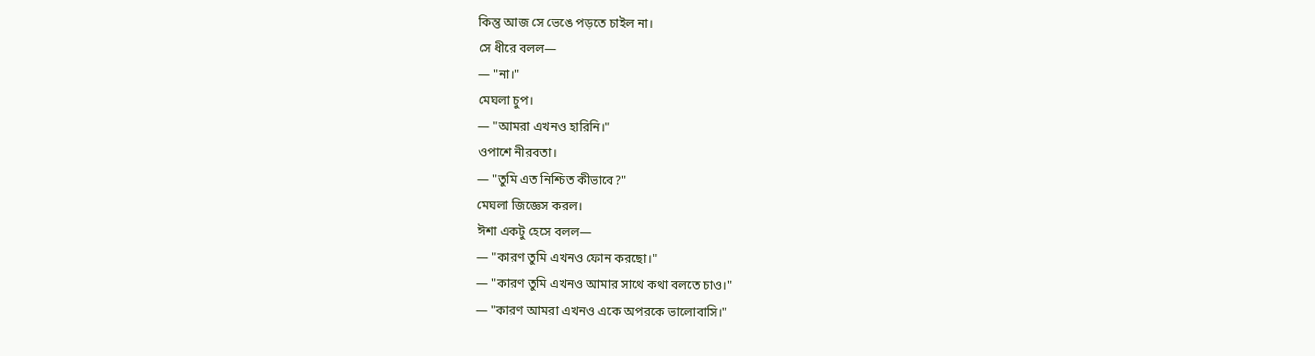কিন্তু আজ সে ভেঙে পড়তে চাইল না।
সে ধীরে বলল—
— "না।"
মেঘলা চুপ।
— "আমরা এখনও হারিনি।"
ওপাশে নীরবতা।
— "তুমি এত নিশ্চিত কীভাবে?"
মেঘলা জিজ্ঞেস করল।
ঈশা একটু হেসে বলল—
— "কারণ তুমি এখনও ফোন করছো।"
— "কারণ তুমি এখনও আমার সাথে কথা বলতে চাও।"
— "কারণ আমরা এখনও একে অপরকে ভালোবাসি।"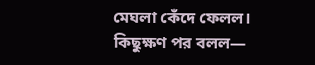মেঘলা কেঁদে ফেলল।
কিছুক্ষণ পর বলল—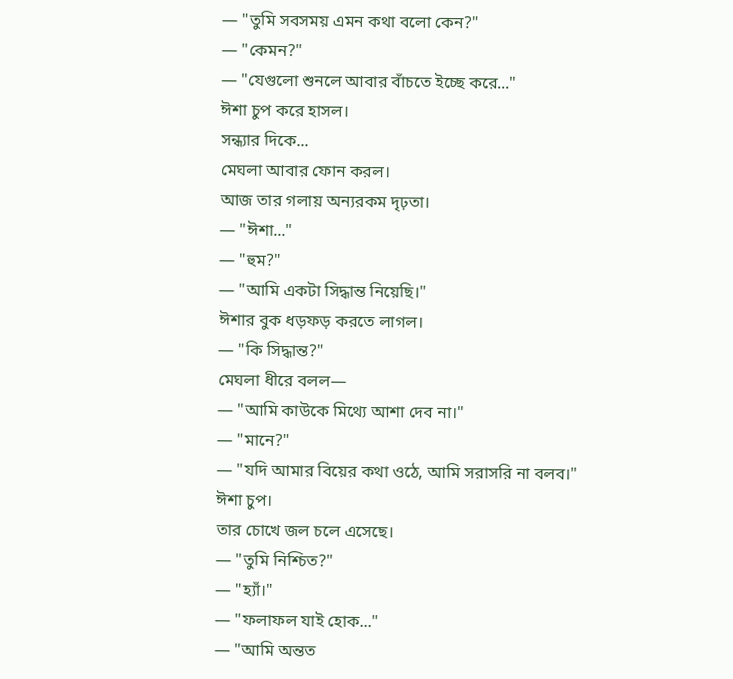— "তুমি সবসময় এমন কথা বলো কেন?"
— "কেমন?"
— "যেগুলো শুনলে আবার বাঁচতে ইচ্ছে করে..."
ঈশা চুপ করে হাসল।
সন্ধ্যার দিকে...
মেঘলা আবার ফোন করল।
আজ তার গলায় অন্যরকম দৃঢ়তা।
— "ঈশা..."
— "হুম?"
— "আমি একটা সিদ্ধান্ত নিয়েছি।"
ঈশার বুক ধড়ফড় করতে লাগল।
— "কি সিদ্ধান্ত?"
মেঘলা ধীরে বলল—
— "আমি কাউকে মিথ্যে আশা দেব না।"
— "মানে?"
— "যদি আমার বিয়ের কথা ওঠে, আমি সরাসরি না বলব।"
ঈশা চুপ।
তার চোখে জল চলে এসেছে।
— "তুমি নিশ্চিত?"
— "হ্যাঁ।"
— "ফলাফল যাই হোক..."
— "আমি অন্তত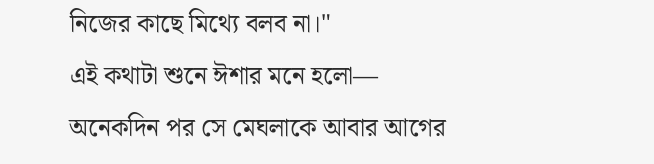নিজের কাছে মিথ্যে বলব না।"
এই কথাটা শুনে ঈশার মনে হলো—
অনেকদিন পর সে মেঘলাকে আবার আগের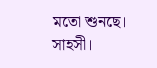মতো শুনছে।
সাহসী।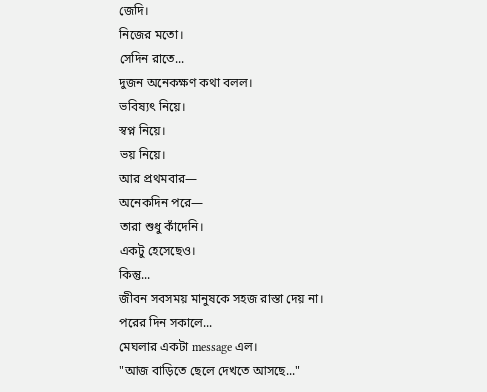জেদি।
নিজের মতো।
সেদিন রাতে...
দুজন অনেকক্ষণ কথা বলল।
ভবিষ্যৎ নিয়ে।
স্বপ্ন নিয়ে।
ভয় নিয়ে।
আর প্রথমবার—
অনেকদিন পরে—
তারা শুধু কাঁদেনি।
একটু হেসেছেও।
কিন্তু...
জীবন সবসময় মানুষকে সহজ রাস্তা দেয় না।
পরের দিন সকালে...
মেঘলার একটা message এল।
"আজ বাড়িতে ছেলে দেখতে আসছে..."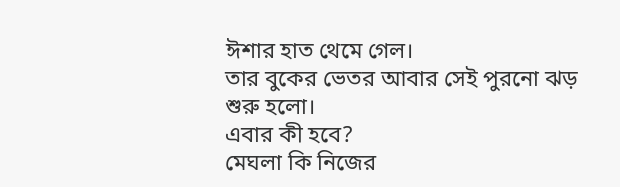ঈশার হাত থেমে গেল।
তার বুকের ভেতর আবার সেই পুরনো ঝড় শুরু হলো।
এবার কী হবে?
মেঘলা কি নিজের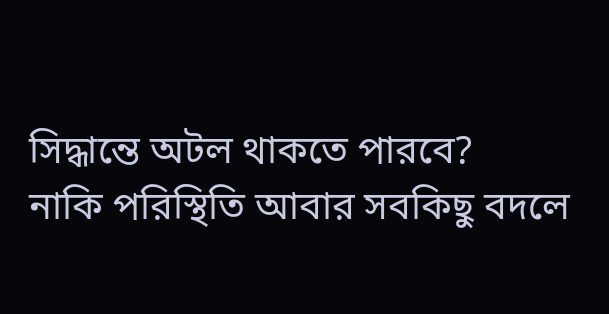সিদ্ধান্তে অটল থাকতে পারবে?
নাকি পরিস্থিতি আবার সবকিছু বদলে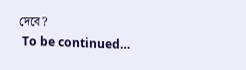দেবে?
 To be continued…